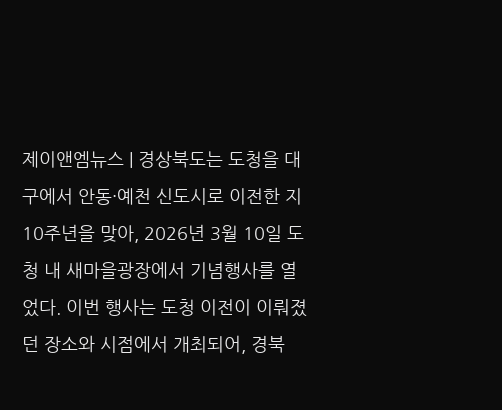제이앤엠뉴스 | 경상북도는 도청을 대구에서 안동·예천 신도시로 이전한 지 10주년을 맞아, 2026년 3월 10일 도청 내 새마을광장에서 기념행사를 열었다. 이번 행사는 도청 이전이 이뤄졌던 장소와 시점에서 개최되어, 경북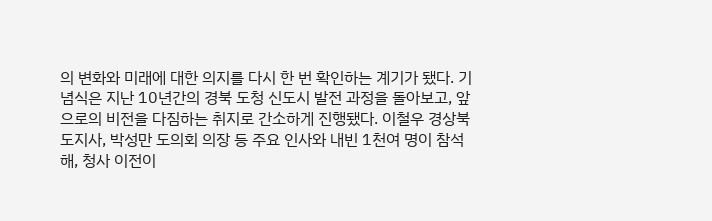의 변화와 미래에 대한 의지를 다시 한 번 확인하는 계기가 됐다. 기념식은 지난 10년간의 경북 도청 신도시 발전 과정을 돌아보고, 앞으로의 비전을 다짐하는 취지로 간소하게 진행됐다. 이철우 경상북도지사, 박성만 도의회 의장 등 주요 인사와 내빈 1천여 명이 참석해, 청사 이전이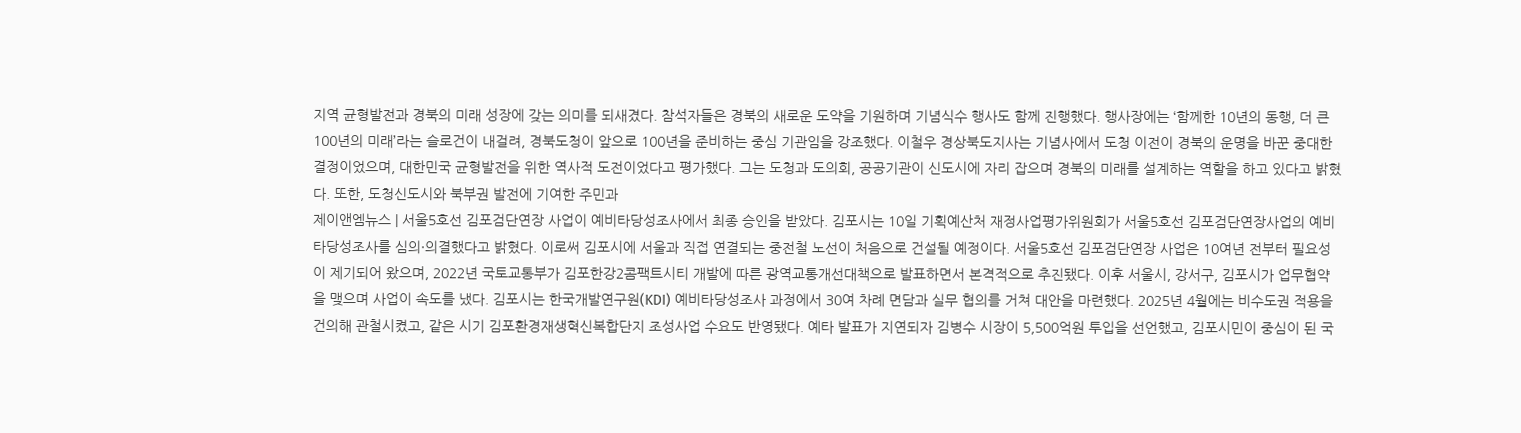지역 균형발전과 경북의 미래 성장에 갖는 의미를 되새겼다. 참석자들은 경북의 새로운 도약을 기원하며 기념식수 행사도 함께 진행했다. 행사장에는 ‘함께한 10년의 동행, 더 큰 100년의 미래’라는 슬로건이 내걸려, 경북도청이 앞으로 100년을 준비하는 중심 기관임을 강조했다. 이철우 경상북도지사는 기념사에서 도청 이전이 경북의 운명을 바꾼 중대한 결정이었으며, 대한민국 균형발전을 위한 역사적 도전이었다고 평가했다. 그는 도청과 도의회, 공공기관이 신도시에 자리 잡으며 경북의 미래를 설계하는 역할을 하고 있다고 밝혔다. 또한, 도청신도시와 북부권 발전에 기여한 주민과
제이앤엠뉴스 | 서울5호선 김포검단연장 사업이 예비타당성조사에서 최종 승인을 받았다. 김포시는 10일 기획예산처 재정사업평가위원회가 서울5호선 김포검단연장사업의 예비타당성조사를 심의·의결했다고 밝혔다. 이로써 김포시에 서울과 직접 연결되는 중전철 노선이 처음으로 건설될 예정이다. 서울5호선 김포검단연장 사업은 10여년 전부터 필요성이 제기되어 왔으며, 2022년 국토교통부가 김포한강2콤팩트시티 개발에 따른 광역교통개선대책으로 발표하면서 본격적으로 추진됐다. 이후 서울시, 강서구, 김포시가 업무협약을 맺으며 사업이 속도를 냈다. 김포시는 한국개발연구원(KDI) 예비타당성조사 과정에서 30여 차례 면담과 실무 협의를 거쳐 대안을 마련했다. 2025년 4월에는 비수도권 적용을 건의해 관철시켰고, 같은 시기 김포환경재생혁신복합단지 조성사업 수요도 반영됐다. 예타 발표가 지연되자 김병수 시장이 5,500억원 투입을 선언했고, 김포시민이 중심이 된 국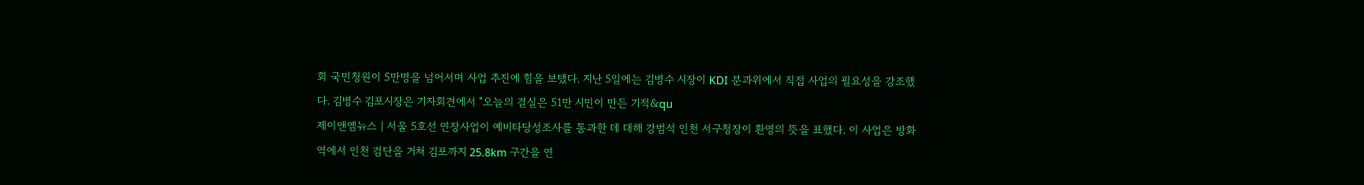회 국민청원이 5만명을 넘어서며 사업 추진에 힘을 보탰다. 지난 5일에는 김병수 시장이 KDI 분과위에서 직접 사업의 필요성을 강조했다. 김병수 김포시장은 기자회견에서 "오늘의 결실은 51만 시민이 만든 기적&qu
제이앤엠뉴스 | 서울 5호선 연장사업이 예비타당성조사를 통과한 데 대해 강범석 인천 서구청장이 환영의 뜻을 표했다. 이 사업은 방화역에서 인천 검단을 거쳐 김포까지 25.8km 구간을 연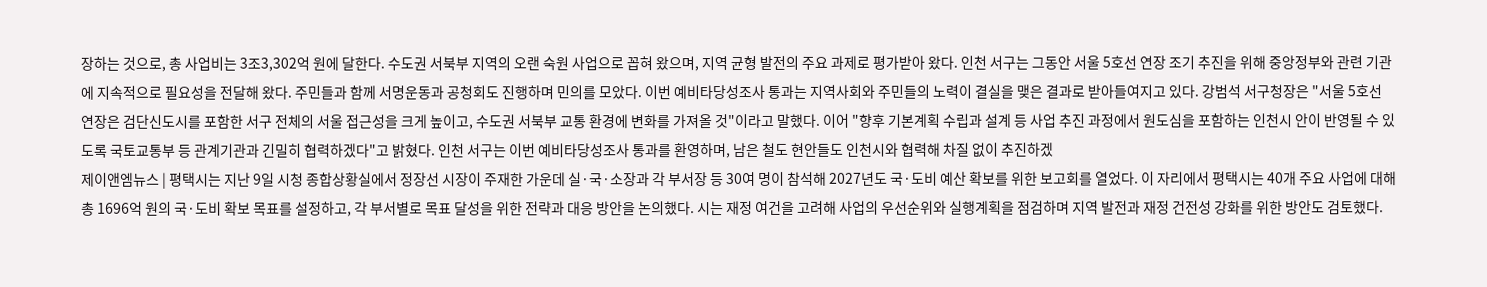장하는 것으로, 총 사업비는 3조3,302억 원에 달한다. 수도권 서북부 지역의 오랜 숙원 사업으로 꼽혀 왔으며, 지역 균형 발전의 주요 과제로 평가받아 왔다. 인천 서구는 그동안 서울 5호선 연장 조기 추진을 위해 중앙정부와 관련 기관에 지속적으로 필요성을 전달해 왔다. 주민들과 함께 서명운동과 공청회도 진행하며 민의를 모았다. 이번 예비타당성조사 통과는 지역사회와 주민들의 노력이 결실을 맺은 결과로 받아들여지고 있다. 강범석 서구청장은 "서울 5호선 연장은 검단신도시를 포함한 서구 전체의 서울 접근성을 크게 높이고, 수도권 서북부 교통 환경에 변화를 가져올 것"이라고 말했다. 이어 "향후 기본계획 수립과 설계 등 사업 추진 과정에서 원도심을 포함하는 인천시 안이 반영될 수 있도록 국토교통부 등 관계기관과 긴밀히 협력하겠다"고 밝혔다. 인천 서구는 이번 예비타당성조사 통과를 환영하며, 남은 철도 현안들도 인천시와 협력해 차질 없이 추진하겠
제이앤엠뉴스 | 평택시는 지난 9일 시청 종합상황실에서 정장선 시장이 주재한 가운데 실·국·소장과 각 부서장 등 30여 명이 참석해 2027년도 국·도비 예산 확보를 위한 보고회를 열었다. 이 자리에서 평택시는 40개 주요 사업에 대해 총 1696억 원의 국·도비 확보 목표를 설정하고, 각 부서별로 목표 달성을 위한 전략과 대응 방안을 논의했다. 시는 재정 여건을 고려해 사업의 우선순위와 실행계획을 점검하며 지역 발전과 재정 건전성 강화를 위한 방안도 검토했다.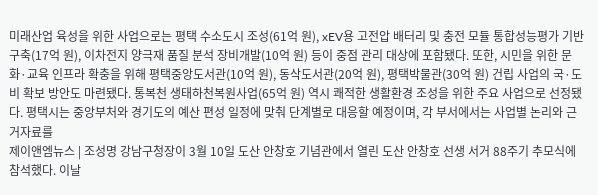미래산업 육성을 위한 사업으로는 평택 수소도시 조성(61억 원), xEV용 고전압 배터리 및 충전 모듈 통합성능평가 기반 구축(17억 원), 이차전지 양극재 품질 분석 장비개발(10억 원) 등이 중점 관리 대상에 포함됐다. 또한, 시민을 위한 문화·교육 인프라 확충을 위해 평택중앙도서관(10억 원), 동삭도서관(20억 원), 평택박물관(30억 원) 건립 사업의 국·도비 확보 방안도 마련됐다. 통복천 생태하천복원사업(65억 원) 역시 쾌적한 생활환경 조성을 위한 주요 사업으로 선정됐다. 평택시는 중앙부처와 경기도의 예산 편성 일정에 맞춰 단계별로 대응할 예정이며, 각 부서에서는 사업별 논리와 근거자료를
제이앤엠뉴스 | 조성명 강남구청장이 3월 10일 도산 안창호 기념관에서 열린 도산 안창호 선생 서거 88주기 추모식에 참석했다. 이날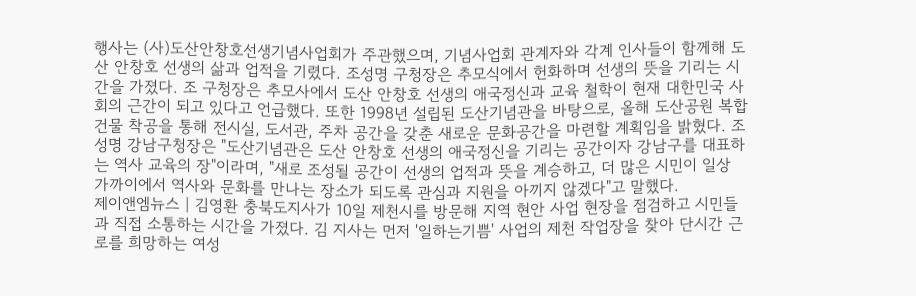행사는 (사)도산안창호선생기념사업회가 주관했으며, 기념사업회 관계자와 각계 인사들이 함께해 도산 안창호 선생의 삶과 업적을 기렸다. 조성명 구청장은 추모식에서 헌화하며 선생의 뜻을 기리는 시간을 가졌다. 조 구청장은 추모사에서 도산 안창호 선생의 애국정신과 교육 철학이 현재 대한민국 사회의 근간이 되고 있다고 언급했다. 또한 1998년 설립된 도산기념관을 바탕으로, 올해 도산공원 복합건물 착공을 통해 전시실, 도서관, 주차 공간을 갖춘 새로운 문화공간을 마련할 계획임을 밝혔다. 조성명 강남구청장은 "도산기념관은 도산 안창호 선생의 애국정신을 기리는 공간이자 강남구를 대표하는 역사 교육의 장"이라며, "새로 조성될 공간이 선생의 업적과 뜻을 계승하고, 더 많은 시민이 일상 가까이에서 역사와 문화를 만나는 장소가 되도록 관심과 지원을 아끼지 않겠다"고 말했다.
제이앤엠뉴스 | 김영환 충북도지사가 10일 제천시를 방문해 지역 현안 사업 현장을 점검하고 시민들과 직접 소통하는 시간을 가졌다. 김 지사는 먼저 '일하는기쁨' 사업의 제천 작업장을 찾아 단시간 근로를 희망하는 여성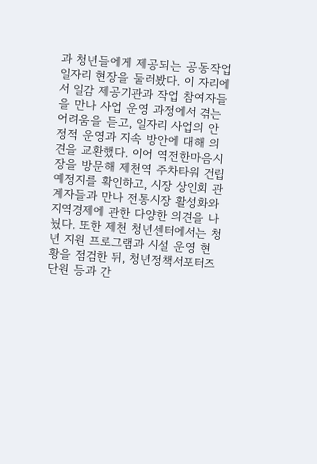과 청년들에게 제공되는 공동작업 일자리 현장을 둘러봤다. 이 자리에서 일감 제공기관과 작업 참여자들을 만나 사업 운영 과정에서 겪는 어려움을 듣고, 일자리 사업의 안정적 운영과 지속 방안에 대해 의견을 교환했다. 이어 역전한마음시장을 방문해 제천역 주차타워 건립 예정지를 확인하고, 시장 상인회 관계자들과 만나 전통시장 활성화와 지역경제에 관한 다양한 의견을 나눴다. 또한 제천 청년센터에서는 청년 지원 프로그램과 시설 운영 현황을 점검한 뒤, 청년정책서포터즈 단원 등과 간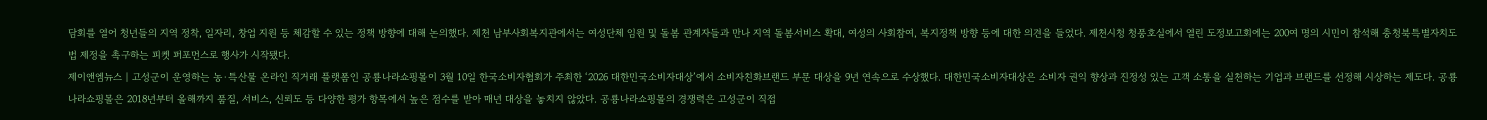담회를 열어 청년들의 지역 정착, 일자리, 창업 지원 등 체감할 수 있는 정책 방향에 대해 논의했다. 제천 남부사회복지관에서는 여성단체 임원 및 돌봄 관계자들과 만나 지역 돌봄서비스 확대, 여성의 사회참여, 복지정책 방향 등에 대한 의견을 들었다. 제천시청 청풍호실에서 열린 도정보고회에는 200여 명의 시민이 참석해 충청북특별자치도법 제정을 촉구하는 피켓 퍼포먼스로 행사가 시작됐다.
제이앤엠뉴스 | 고성군이 운영하는 농·특산물 온라인 직거래 플랫폼인 공룡나라쇼핑몰이 3월 10일 한국소비자협회가 주최한 ‘2026 대한민국소비자대상’에서 소비자친화브랜드 부문 대상을 9년 연속으로 수상했다. 대한민국소비자대상은 소비자 권익 향상과 진정성 있는 고객 소통을 실천하는 기업과 브랜드를 선정해 시상하는 제도다. 공룡나라쇼핑몰은 2018년부터 올해까지 품질, 서비스, 신뢰도 등 다양한 평가 항목에서 높은 점수를 받아 매년 대상을 놓치지 않았다. 공룡나라쇼핑몰의 경쟁력은 고성군이 직접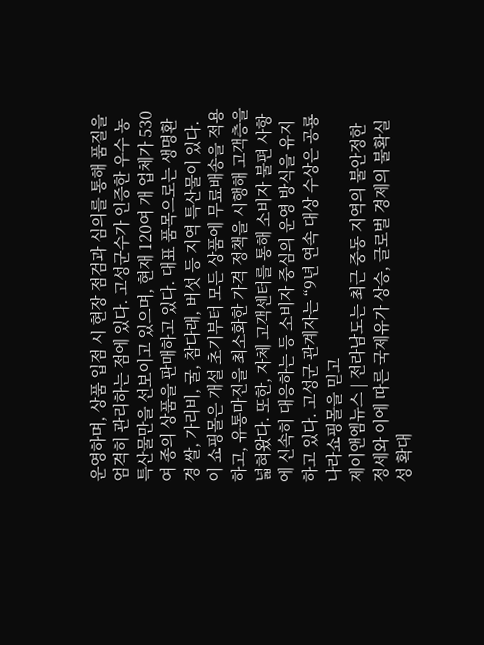운영하며, 상품 입점 시 현장 점검과 심의를 통해 품질을 엄격히 관리하는 점에 있다. 고성군수가 인증한 우수 농특산물만을 선보이고 있으며, 현재 120여 개 업체가 530여 종의 상품을 판매하고 있다. 대표 품목으로는 생명환경 쌀, 가리비, 굴, 참다래, 버섯 등 지역 특산물이 있다. 이 쇼핑몰은 개설 초기부터 모든 상품에 무료배송을 적용하고, 유통마진을 최소화한 가격 정책을 시행해 고객층을 넓혀왔다. 또한, 자체 고객센터를 통해 소비자 불편 사항에 신속히 대응하는 등 소비자 중심의 운영 방식을 유지하고 있다. 고성군 관계자는 “9년 연속 대상 수상은 공룡나라쇼핑몰을 믿고
제이앤엠뉴스 | 전라남도는 최근 중동 지역의 불안정한 정세와 이에 따른 국제유가 상승, 글로벌 경제의 불확실성 확대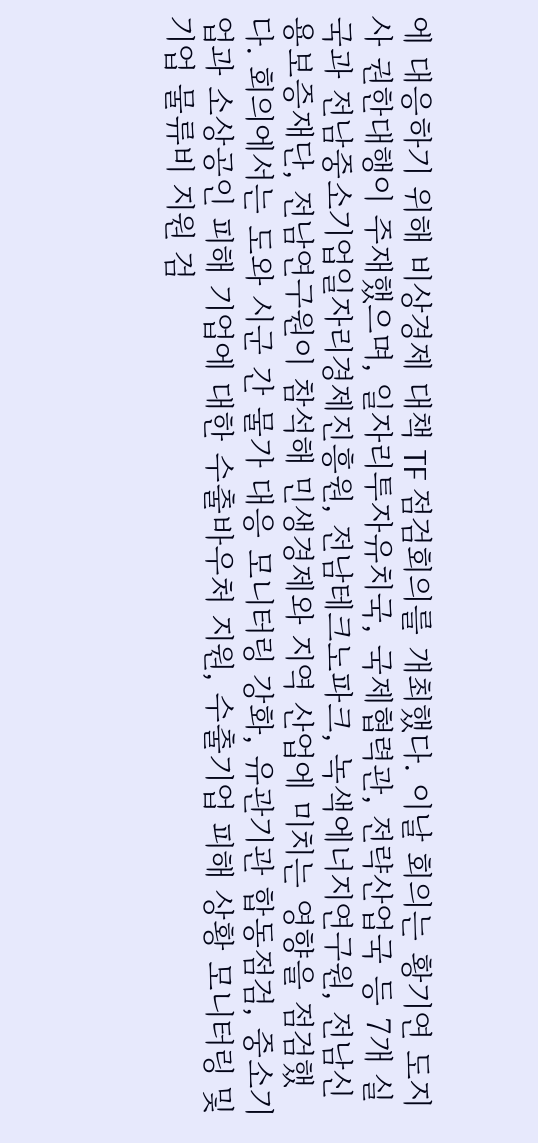에 대응하기 위해 비상경제 대책 TF 점검회의를 개최했다. 이날 회의는 황기연 도지사 권한대행이 주재했으며, 일자리투자유치국, 국제협력관, 전략산업국 등 7개 실국과 전남중소기업일자리경제진흥원, 전남테크노파크, 녹색에너지연구원, 전남신용보증재단, 전남연구원이 참석해 민생경제와 지역 산업에 미치는 영향을 점검했다. 회의에서는 도와 시군 간 물가 대응 모니터링 강화, 유관기관 합동점검, 중소기업과 소상공인 피해 기업에 대한 수출바우처 지원, 수출기업 피해 상황 모니터링 및 기업 물류비 지원 검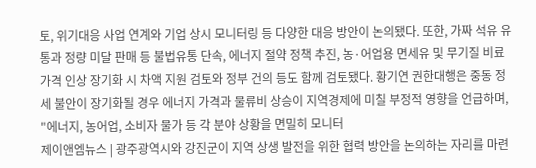토, 위기대응 사업 연계와 기업 상시 모니터링 등 다양한 대응 방안이 논의됐다. 또한, 가짜 석유 유통과 정량 미달 판매 등 불법유통 단속, 에너지 절약 정책 추진, 농·어업용 면세유 및 무기질 비료 가격 인상 장기화 시 차액 지원 검토와 정부 건의 등도 함께 검토됐다. 황기연 권한대행은 중동 정세 불안이 장기화될 경우 에너지 가격과 물류비 상승이 지역경제에 미칠 부정적 영향을 언급하며, "에너지, 농어업, 소비자 물가 등 각 분야 상황을 면밀히 모니터
제이앤엠뉴스 | 광주광역시와 강진군이 지역 상생 발전을 위한 협력 방안을 논의하는 자리를 마련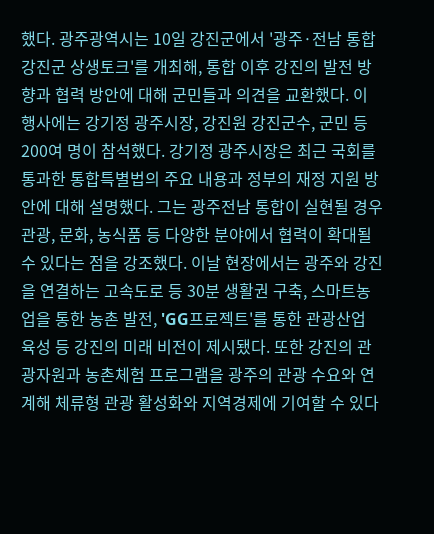했다. 광주광역시는 10일 강진군에서 '광주·전남 통합 강진군 상생토크'를 개최해, 통합 이후 강진의 발전 방향과 협력 방안에 대해 군민들과 의견을 교환했다. 이 행사에는 강기정 광주시장, 강진원 강진군수, 군민 등 200여 명이 참석했다. 강기정 광주시장은 최근 국회를 통과한 통합특별법의 주요 내용과 정부의 재정 지원 방안에 대해 설명했다. 그는 광주전남 통합이 실현될 경우 관광, 문화, 농식품 등 다양한 분야에서 협력이 확대될 수 있다는 점을 강조했다. 이날 현장에서는 광주와 강진을 연결하는 고속도로 등 30분 생활권 구축, 스마트농업을 통한 농촌 발전, 'GG프로젝트'를 통한 관광산업 육성 등 강진의 미래 비전이 제시됐다. 또한 강진의 관광자원과 농촌체험 프로그램을 광주의 관광 수요와 연계해 체류형 관광 활성화와 지역경제에 기여할 수 있다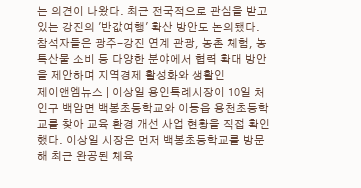는 의견이 나왔다. 최근 전국적으로 관심을 받고 있는 강진의 '반값여행' 확산 방안도 논의됐다. 참석자들은 광주-강진 연계 관광, 농촌 체험, 농특산물 소비 등 다양한 분야에서 협력 확대 방안을 제안하며 지역경제 활성화와 생활인
제이앤엠뉴스 | 이상일 용인특례시장이 10일 처인구 백암면 백봉초등학교와 이동읍 용천초등학교를 찾아 교육 환경 개선 사업 현황을 직접 확인했다. 이상일 시장은 먼저 백봉초등학교를 방문해 최근 완공된 체육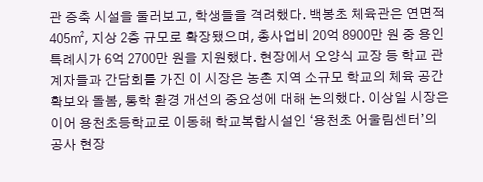관 증축 시설을 둘러보고, 학생들을 격려했다. 백봉초 체육관은 연면적 405㎡, 지상 2층 규모로 확장됐으며, 총사업비 20억 8900만 원 중 용인특례시가 6억 2700만 원을 지원했다. 현장에서 오양식 교장 등 학교 관계자들과 간담회를 가진 이 시장은 농촌 지역 소규모 학교의 체육 공간 확보와 돌봄, 통학 환경 개선의 중요성에 대해 논의했다. 이상일 시장은 이어 용천초등학교로 이동해 학교복합시설인 ‘용천초 어울림센터’의 공사 현장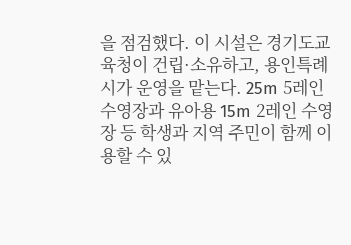을 점검했다. 이 시설은 경기도교육청이 건립·소유하고, 용인특례시가 운영을 맡는다. 25m 5레인 수영장과 유아용 15m 2레인 수영장 등 학생과 지역 주민이 함께 이용할 수 있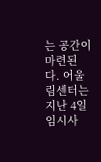는 공간이 마련된다. 어울림센터는 지난 4일 임시사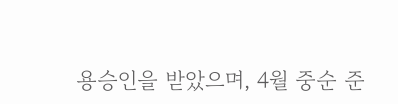용승인을 받았으며, 4월 중순 준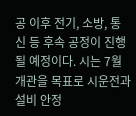공 이후 전기, 소방, 통신 등 후속 공정이 진행될 예정이다. 시는 7월 개관을 목표로 시운전과 설비 안정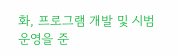화, 프로그램 개발 및 시범 운영을 준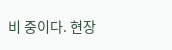비 중이다. 현장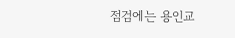점검에는 용인교